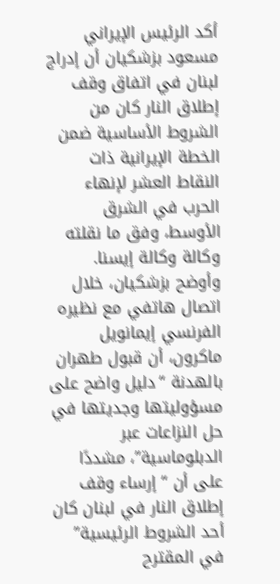أكد الرئيس الإيراني مسعود بزشكيان أن إدراج لبنان في اتفاق وقف إطلاق النار كان من الشروط الأساسية ضمن الخطة الإيرانية ذات النقاط العشر لإنهاء الحرب في الشرق الأوسط، وفق ما نقلته وكالة وكالة إيسنا.
وأوضح بزشكيان، خلال اتصال هاتفي مع نظيره الفرنسي إيمانويل ماكرون، أن قبول طهران بالهدنة “دليل واضح على مسؤوليتها وجديتها في حل النزاعات عبر الدبلوماسية”، مشددًا على أن “إرساء وقف إطلاق النار في لبنان كان أحد الشروط الرئيسية” في المقترح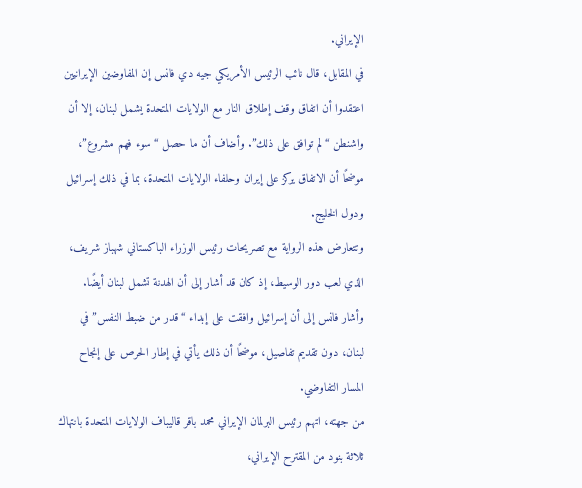الإيراني.
في المقابل، قال نائب الرئيس الأمريكي جيه دي فانس إن المفاوضين الإيرانيين اعتقدوا أن اتفاق وقف إطلاق النار مع الولايات المتحدة يشمل لبنان، إلا أن واشنطن “لم توافق على ذلك”. وأضاف أن ما حصل “سوء فهم مشروع”، موضحًا أن الاتفاق يركز على إيران وحلفاء الولايات المتحدة، بما في ذلك إسرائيل ودول الخليج.
وتتعارض هذه الرواية مع تصريحات رئيس الوزراء الباكستاني شهباز شريف، الذي لعب دور الوسيط، إذ كان قد أشار إلى أن الهدنة تشمل لبنان أيضًا.
وأشار فانس إلى أن إسرائيل وافقت على إبداء “قدر من ضبط النفس” في لبنان، دون تقديم تفاصيل، موضحًا أن ذلك يأتي في إطار الحرص على إنجاح المسار التفاوضي.
من جهته، اتهم رئيس البرلمان الإيراني محمد باقر قاليباف الولايات المتحدة بانتهاك ثلاثة بنود من المقترح الإيراني،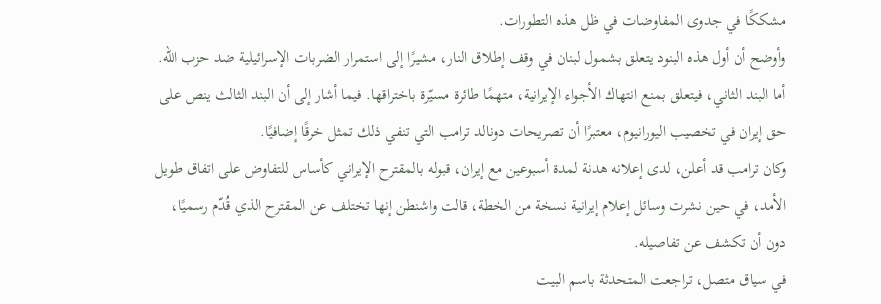مشككًا في جدوى المفاوضات في ظل هذه التطورات.
وأوضح أن أول هذه البنود يتعلق بشمول لبنان في وقف إطلاق النار، مشيرًا إلى استمرار الضربات الإسرائيلية ضد حزب الله. أما البند الثاني، فيتعلق بمنع انتهاك الأجواء الإيرانية، متهمًا طائرة مسيّرة باختراقها. فيما أشار إلى أن البند الثالث ينص على حق إيران في تخصيب اليورانيوم، معتبرًا أن تصريحات دونالد ترامب التي تنفي ذلك تمثل خرقًا إضافيًا.
وكان ترامب قد أعلن، لدى إعلانه هدنة لمدة أسبوعين مع إيران، قبوله بالمقترح الإيراني كأساس للتفاوض على اتفاق طويل الأمد، في حين نشرت وسائل إعلام إيرانية نسخة من الخطة، قالت واشنطن إنها تختلف عن المقترح الذي قُدّم رسميًا، دون أن تكشف عن تفاصيله.
في سياق متصل، تراجعت المتحدثة باسم البيت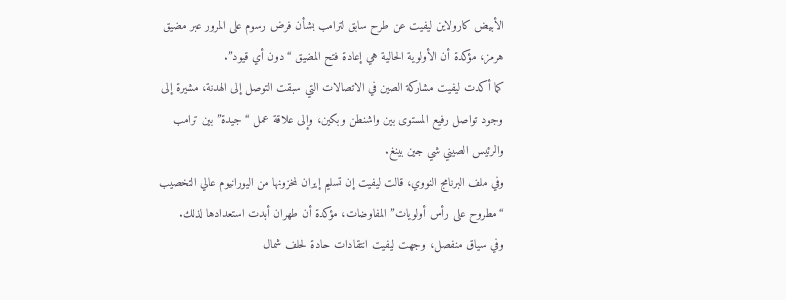الأبيض كارولاين ليفيت عن طرح سابق لترامب بشأن فرض رسوم على المرور عبر مضيق هرمز، مؤكدة أن الأولوية الحالية هي إعادة فتح المضيق “دون أي قيود”.
كما أكدت ليفيت مشاركة الصين في الاتصالات التي سبقت التوصل إلى الهدنة، مشيرة إلى وجود تواصل رفيع المستوى بين واشنطن وبكين، وإلى علاقة عمل “جيدة” بين ترامب والرئيس الصيني شي جين بينغ.
وفي ملف البرنامج النووي، قالت ليفيت إن تسليم إيران لمخزونها من اليورانيوم عالي التخصيب “مطروح على رأس أولويات” المفاوضات، مؤكدة أن طهران أبدت استعدادها لذلك.
وفي سياق منفصل، وجهت ليفيت انتقادات حادة لحلف شمال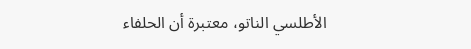الأطلسي الناتو، معتبرة أن الحلفاء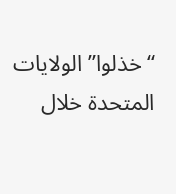“خذلوا” الولايات المتحدة خلال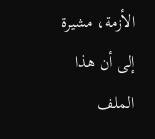الأزمة، مشيرة إلى أن هذا الملف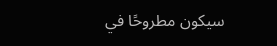سيكون مطروحًا في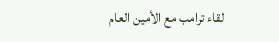لقاء ترامب مع الأمين العام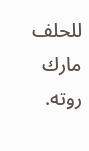للحلف مارك روته.